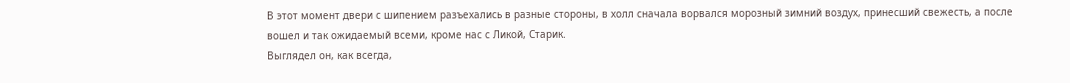В этот момент двери с шипением разъехались в разные стороны, в холл сначала ворвался морозный зимний воздух, принесший свежесть, а после вошел и так ожидаемый всеми, кроме нас с Ликой, Старик.
Выглядел он, как всегда,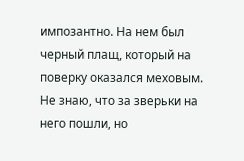импозантно. На нем был черный плащ, который на поверку оказался меховым. Не знаю, что за зверьки на него пошли, но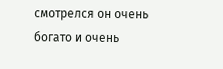смотрелся он очень богато и очень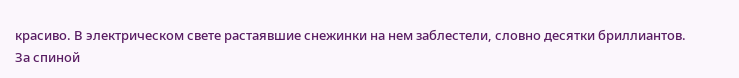красиво. В электрическом свете растаявшие снежинки на нем заблестели, словно десятки бриллиантов.
За спиной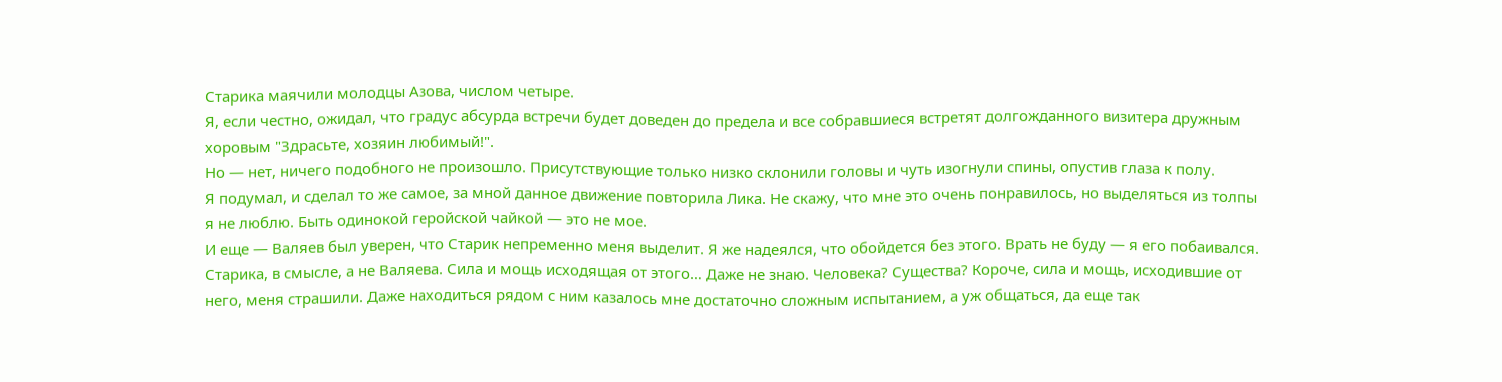Старика маячили молодцы Азова, числом четыре.
Я, если честно, ожидал, что градус абсурда встречи будет доведен до предела и все собравшиеся встретят долгожданного визитера дружным хоровым "Здрасьте, хозяин любимый!".
Но — нет, ничего подобного не произошло. Присутствующие только низко склонили головы и чуть изогнули спины, опустив глаза к полу.
Я подумал, и сделал то же самое, за мной данное движение повторила Лика. Не скажу, что мне это очень понравилось, но выделяться из толпы я не люблю. Быть одинокой геройской чайкой — это не мое.
И еще — Валяев был уверен, что Старик непременно меня выделит. Я же надеялся, что обойдется без этого. Врать не буду — я его побаивался. Старика, в смысле, а не Валяева. Сила и мощь исходящая от этого… Даже не знаю. Человека? Существа? Короче, сила и мощь, исходившие от него, меня страшили. Даже находиться рядом с ним казалось мне достаточно сложным испытанием, а уж общаться, да еще так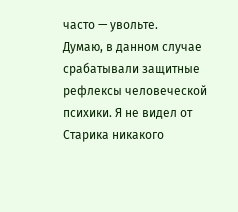часто — увольте.
Думаю, в данном случае срабатывали защитные рефлексы человеческой психики. Я не видел от Старика никакого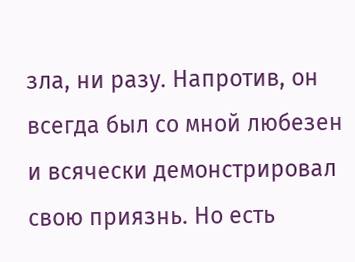зла, ни разу. Напротив, он всегда был со мной любезен и всячески демонстрировал свою приязнь. Но есть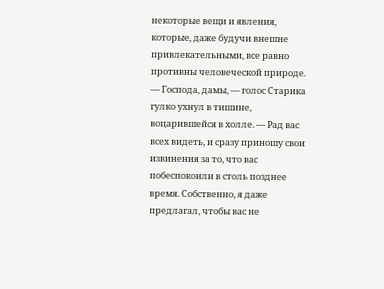некоторые вещи и явления, которые, даже будучи внешне привлекательными, все равно противны человеческой природе.
— Господа, дамы, — голос Старика гулко ухнул в тишине, воцарившейся в холле. — Рад вас всех видеть, и сразу приношу свои извинения за то, что вас побеспокоили в столь позднее время. Собственно, я даже предлагал, чтобы вас не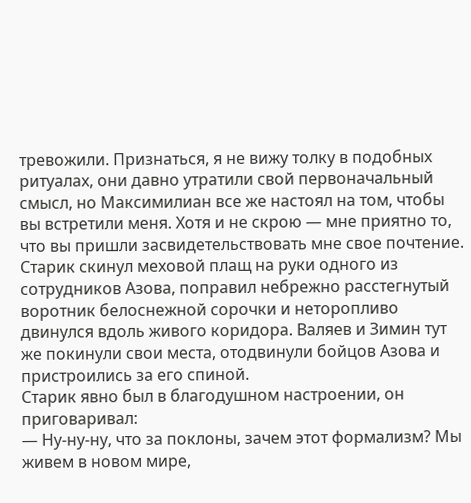тревожили. Признаться, я не вижу толку в подобных ритуалах, они давно утратили свой первоначальный смысл, но Максимилиан все же настоял на том, чтобы вы встретили меня. Хотя и не скрою — мне приятно то, что вы пришли засвидетельствовать мне свое почтение.
Старик скинул меховой плащ на руки одного из сотрудников Азова, поправил небрежно расстегнутый воротник белоснежной сорочки и неторопливо двинулся вдоль живого коридора. Валяев и Зимин тут же покинули свои места, отодвинули бойцов Азова и пристроились за его спиной.
Старик явно был в благодушном настроении, он приговаривал:
— Ну-ну-ну, что за поклоны, зачем этот формализм? Мы живем в новом мире,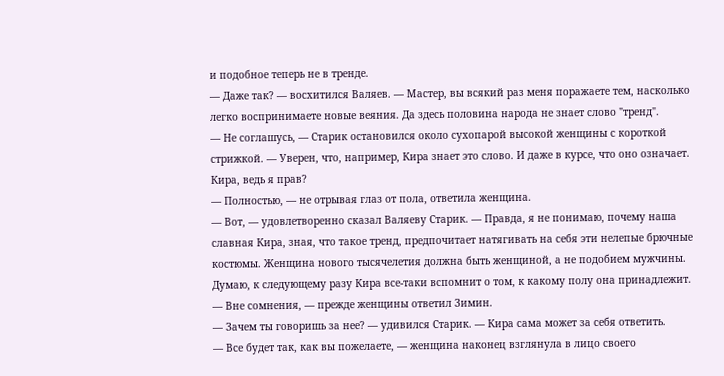и подобное теперь не в тренде.
— Даже так? — восхитился Валяев. — Мастер, вы всякий раз меня поражаете тем, насколько легко воспринимаете новые веяния. Да здесь половина народа не знает слово "тренд".
— Не соглашусь, — Старик остановился около сухопарой высокой женщины с короткой стрижкой. — Уверен, что, например, Кира знает это слово. И даже в курсе, что оно означает. Кира, ведь я прав?
— Полностью, — не отрывая глаз от пола, ответила женщина.
— Вот, — удовлетворенно сказал Валяеву Старик. — Правда, я не понимаю, почему наша славная Кира, зная, что такое тренд, предпочитает натягивать на себя эти нелепые брючные костюмы. Женщина нового тысячелетия должна быть женщиной, а не подобием мужчины. Думаю, к следующему разу Кира все-таки вспомнит о том, к какому полу она принадлежит.
— Вне сомнения, — прежде женщины ответил Зимин.
— Зачем ты говоришь за нее? — удивился Старик. — Кира сама может за себя ответить.
— Все будет так, как вы пожелаете, — женщина наконец взглянула в лицо своего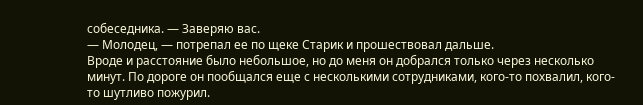собеседника. — Заверяю вас.
— Молодец, — потрепал ее по щеке Старик и прошествовал дальше.
Вроде и расстояние было небольшое, но до меня он добрался только через несколько минут. По дороге он пообщался еще с несколькими сотрудниками, кого-то похвалил, кого-то шутливо пожурил.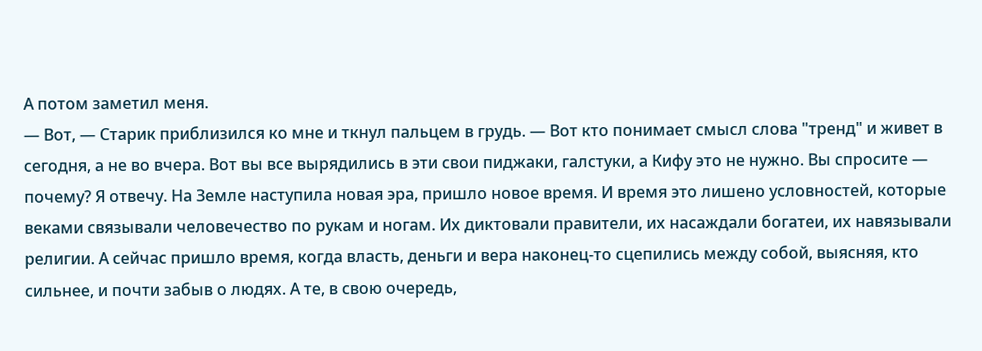А потом заметил меня.
— Вот, — Старик приблизился ко мне и ткнул пальцем в грудь. — Вот кто понимает смысл слова "тренд" и живет в сегодня, а не во вчера. Вот вы все вырядились в эти свои пиджаки, галстуки, а Кифу это не нужно. Вы спросите — почему? Я отвечу. На Земле наступила новая эра, пришло новое время. И время это лишено условностей, которые веками связывали человечество по рукам и ногам. Их диктовали правители, их насаждали богатеи, их навязывали религии. А сейчас пришло время, когда власть, деньги и вера наконец-то сцепились между собой, выясняя, кто сильнее, и почти забыв о людях. А те, в свою очередь,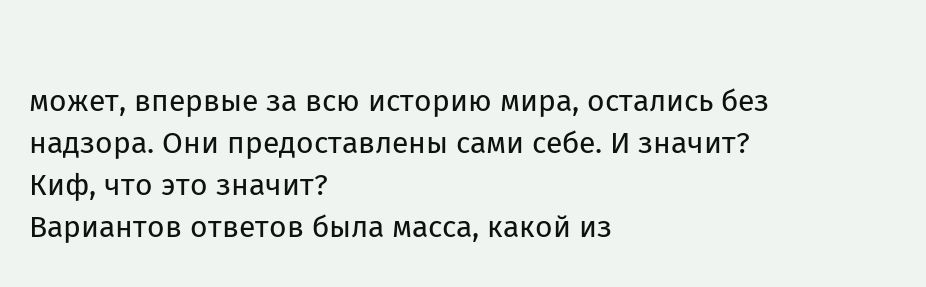может, впервые за всю историю мира, остались без надзора. Они предоставлены сами себе. И значит? Киф, что это значит?
Вариантов ответов была масса, какой из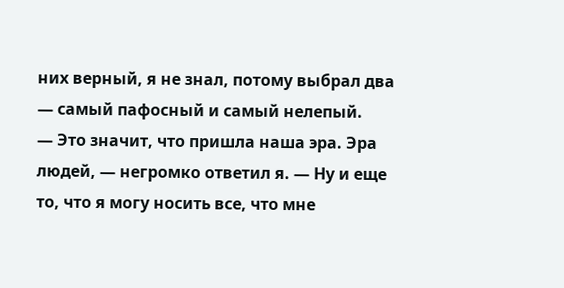них верный, я не знал, потому выбрал два — самый пафосный и самый нелепый.
— Это значит, что пришла наша эра. Эра людей, — негромко ответил я. — Ну и еще то, что я могу носить все, что мне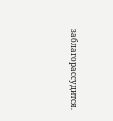заблагорассудится.